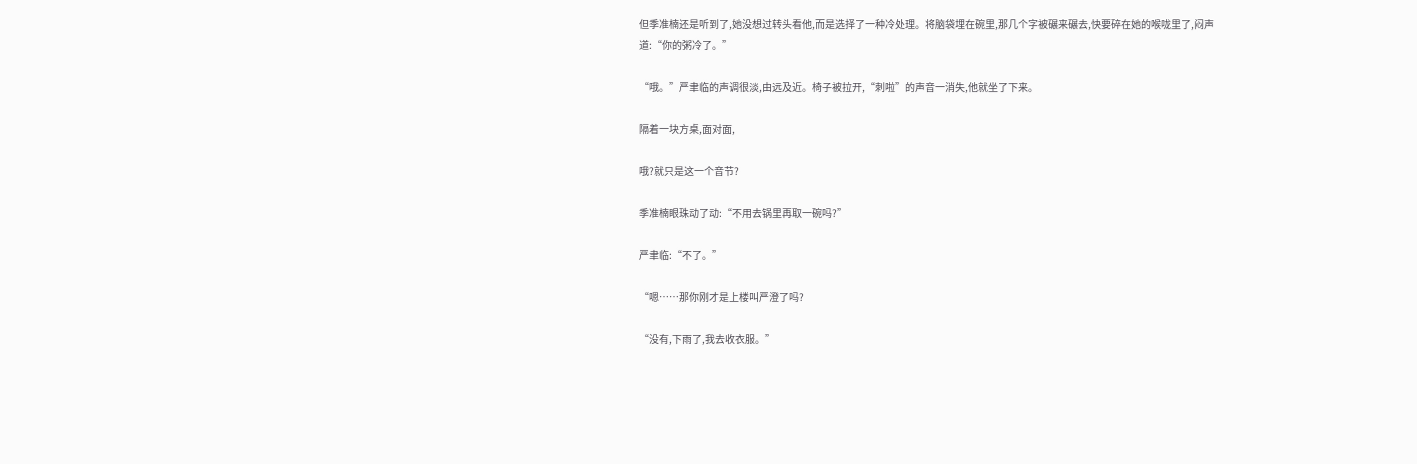但季准楠还是听到了,她没想过转头看他,而是选择了一种冷处理。将脑袋埋在碗里,那几个字被碾来碾去,快要碎在她的喉咙里了,闷声道:“你的粥冷了。”

“哦。”严聿临的声调很淡,由远及近。椅子被拉开,“刺啦”的声音一消失,他就坐了下来。

隔着一块方桌,面对面,

哦?就只是这一个音节?

季准楠眼珠动了动:“不用去锅里再取一碗吗?”

严聿临:“不了。”

“嗯……那你刚才是上楼叫严澄了吗?

“没有,下雨了,我去收衣服。”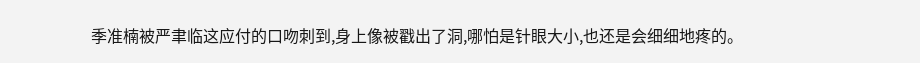季准楠被严聿临这应付的口吻刺到,身上像被戳出了洞,哪怕是针眼大小,也还是会细细地疼的。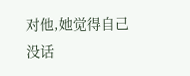对他,她觉得自己没话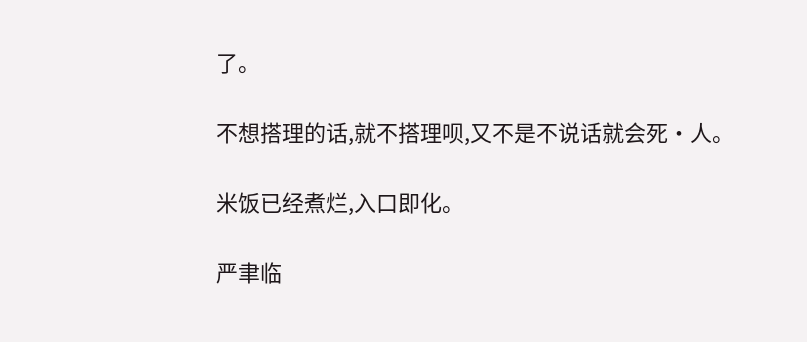了。

不想搭理的话,就不搭理呗,又不是不说话就会死·人。

米饭已经煮烂,入口即化。

严聿临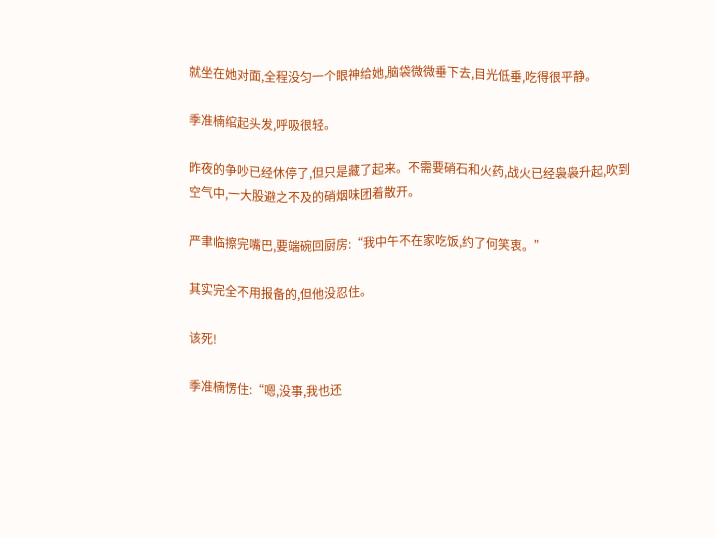就坐在她对面,全程没匀一个眼神给她,脑袋微微垂下去,目光低垂,吃得很平静。

季准楠绾起头发,呼吸很轻。

昨夜的争吵已经休停了,但只是藏了起来。不需要硝石和火药,战火已经袅袅升起,吹到空气中,一大股避之不及的硝烟味团着散开。

严聿临擦完嘴巴,要端碗回厨房:“我中午不在家吃饭,约了何笑衷。”

其实完全不用报备的,但他没忍住。

该死!

季准楠愣住:“嗯,没事,我也还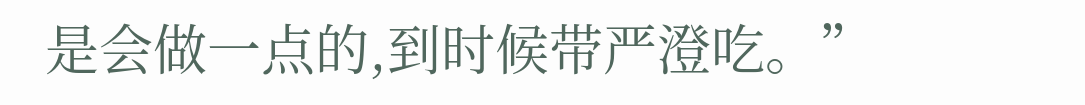是会做一点的,到时候带严澄吃。”